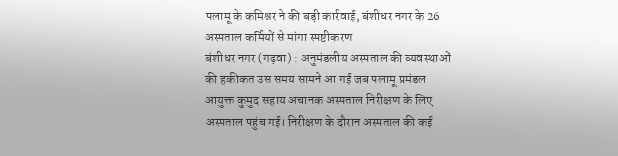पलामू के कमिश्नर ने की बड़ी कार्रवाई, बंशीधर नगर के 26 अस्पताल कर्मियों से मांगा स्पष्टीकरण
बंशीधर नगर (गढ़वा) : अनुमंडलीय अस्पताल की व्यवस्थाओं की हकीकत उस समय सामने आ गई जब पलामू प्रमंडल आयुक्त कुमुद सहाय अचानक अस्पताल निरीक्षण के लिए अस्पताल पहुंच गई। निरीक्षण के दौरान अस्पताल की कई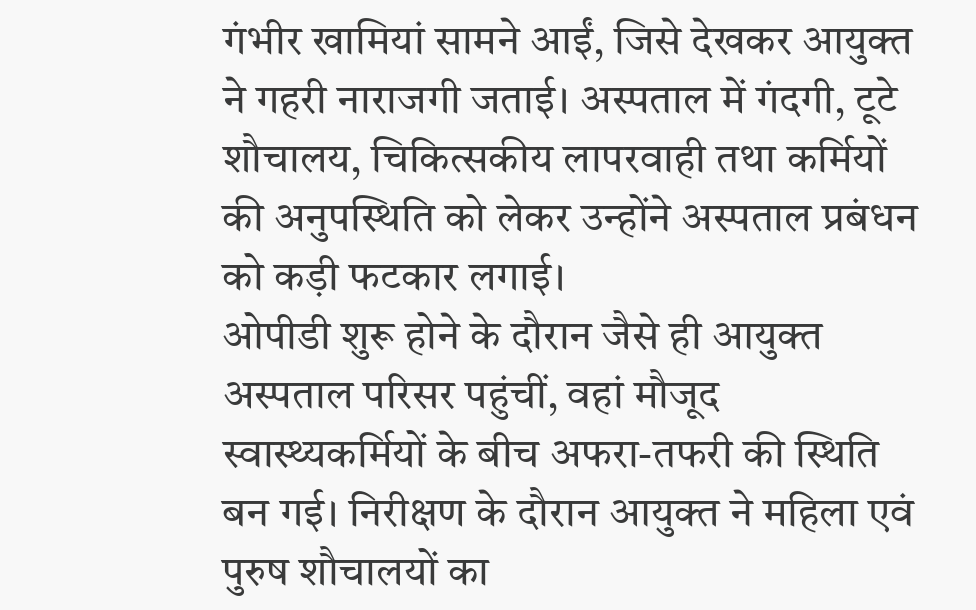गंभीर खामियां सामने आईं, जिसे देखकर आयुक्त ने गहरी नाराजगी जताई। अस्पताल में गंदगी, टूटे शौचालय, चिकित्सकीय लापरवाही तथा कर्मियों की अनुपस्थिति को लेकर उन्होंने अस्पताल प्रबंधन को कड़ी फटकार लगाई।
ओपीडी शुरू होने के दौरान जैसे ही आयुक्त अस्पताल परिसर पहुंचीं, वहां मौजूद स्वास्थ्यकर्मियों के बीच अफरा-तफरी की स्थिति बन गई। निरीक्षण के दौरान आयुक्त ने महिला एवं पुरुष शौचालयों का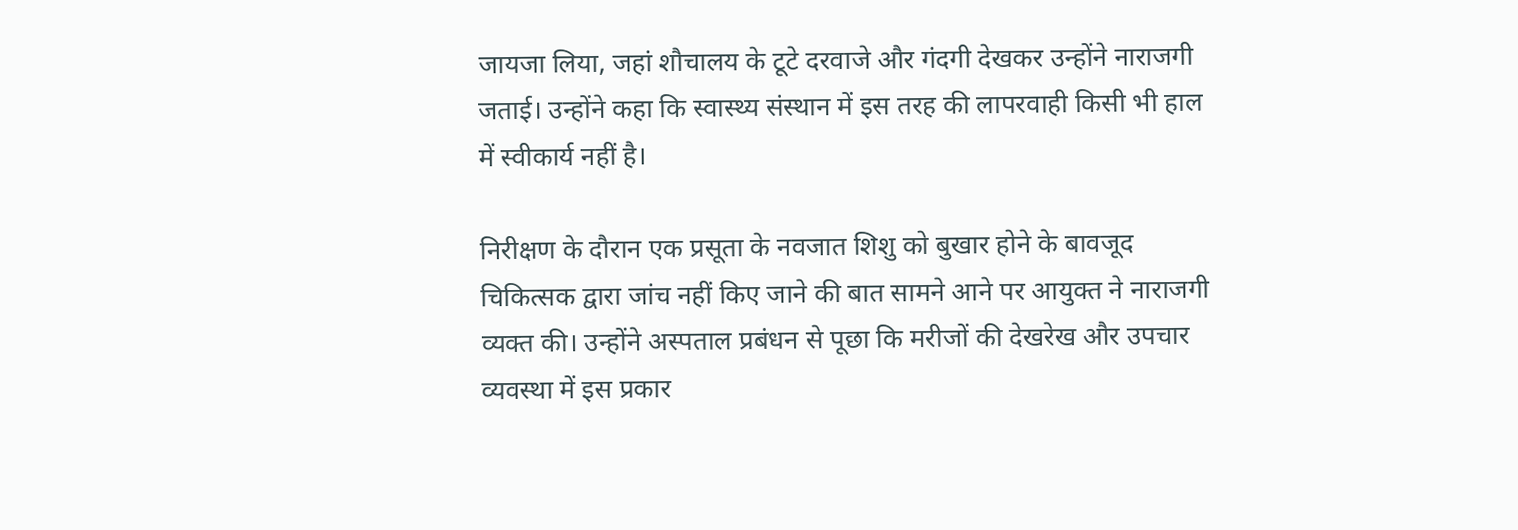जायजा लिया, जहां शौचालय के टूटे दरवाजे और गंदगी देखकर उन्होंने नाराजगी जताई। उन्होंने कहा कि स्वास्थ्य संस्थान में इस तरह की लापरवाही किसी भी हाल में स्वीकार्य नहीं है।

निरीक्षण के दौरान एक प्रसूता के नवजात शिशु को बुखार होने के बावजूद चिकित्सक द्वारा जांच नहीं किए जाने की बात सामने आने पर आयुक्त ने नाराजगी व्यक्त की। उन्होंने अस्पताल प्रबंधन से पूछा कि मरीजों की देखरेख और उपचार व्यवस्था में इस प्रकार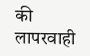की लापरवाही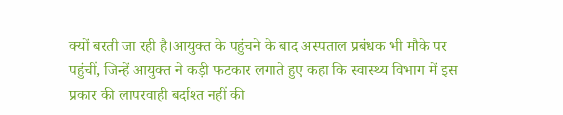क्यों बरती जा रही है।आयुक्त के पहुंचने के बाद अस्पताल प्रबंधक भी मौके पर पहुंचीं, जिन्हें आयुक्त ने कड़ी फटकार लगाते हुए कहा कि स्वास्थ्य विभाग में इस प्रकार की लापरवाही बर्दाश्त नहीं की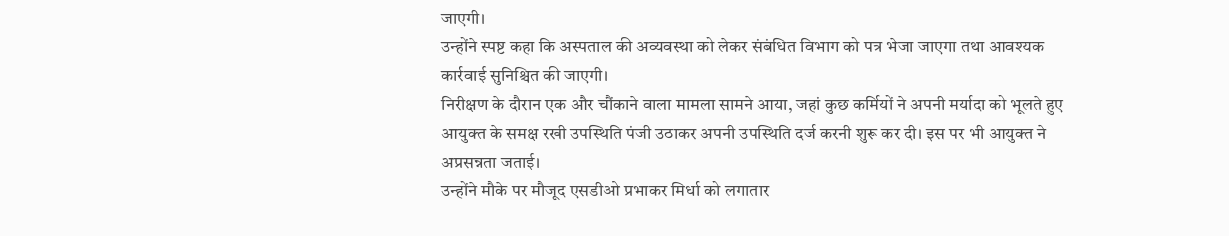जाएगी।
उन्होंने स्पष्ट कहा कि अस्पताल की अव्यवस्था को लेकर संबंधित विभाग को पत्र भेजा जाएगा तथा आवश्यक कार्रवाई सुनिश्चित की जाएगी।
निरीक्षण के दौरान एक और चौंकाने वाला मामला सामने आया, जहां कुछ कर्मियों ने अपनी मर्यादा को भूलते हुए आयुक्त के समक्ष रखी उपस्थिति पंजी उठाकर अपनी उपस्थिति दर्ज करनी शुरू कर दी। इस पर भी आयुक्त ने अप्रसन्नता जताई।
उन्होंने मौके पर मौजूद एसडीओ प्रभाकर मिर्धा को लगातार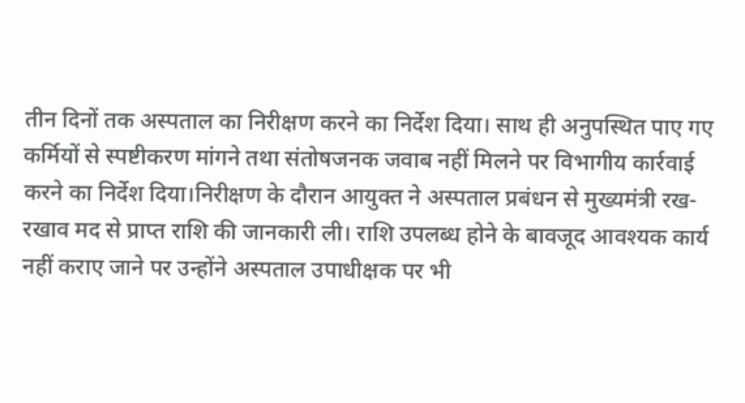तीन दिनों तक अस्पताल का निरीक्षण करने का निर्देश दिया। साथ ही अनुपस्थित पाए गए कर्मियों से स्पष्टीकरण मांगने तथा संतोषजनक जवाब नहीं मिलने पर विभागीय कार्रवाई करने का निर्देश दिया।निरीक्षण के दौरान आयुक्त ने अस्पताल प्रबंधन से मुख्यमंत्री रख-रखाव मद से प्राप्त राशि की जानकारी ली। राशि उपलब्ध होने के बावजूद आवश्यक कार्य नहीं कराए जाने पर उन्होंने अस्पताल उपाधीक्षक पर भी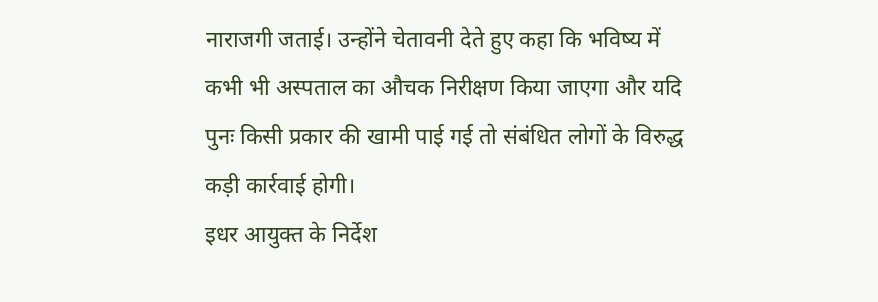नाराजगी जताई। उन्होंने चेतावनी देते हुए कहा कि भविष्य में कभी भी अस्पताल का औचक निरीक्षण किया जाएगा और यदि पुनः किसी प्रकार की खामी पाई गई तो संबंधित लोगों के विरुद्ध कड़ी कार्रवाई होगी।
इधर आयुक्त के निर्देश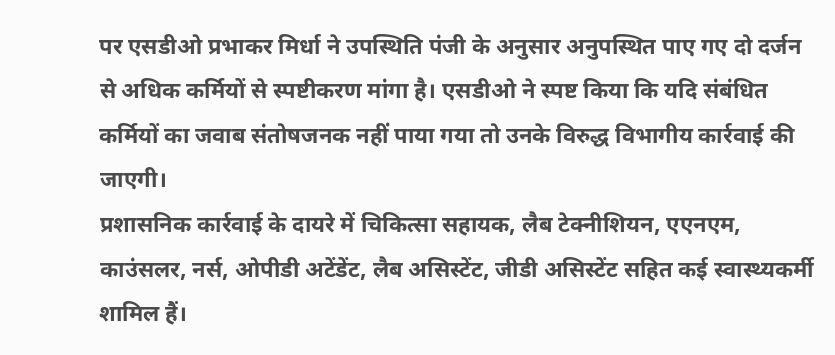पर एसडीओ प्रभाकर मिर्धा ने उपस्थिति पंजी के अनुसार अनुपस्थित पाए गए दो दर्जन से अधिक कर्मियों से स्पष्टीकरण मांगा है। एसडीओ ने स्पष्ट किया कि यदि संबंधित कर्मियों का जवाब संतोषजनक नहीं पाया गया तो उनके विरुद्ध विभागीय कार्रवाई की जाएगी।
प्रशासनिक कार्रवाई के दायरे में चिकित्सा सहायक, लैब टेक्नीशियन, एएनएम, काउंसलर, नर्स, ओपीडी अटेंडेंट, लैब असिस्टेंट, जीडी असिस्टेंट सहित कई स्वास्थ्यकर्मी शामिल हैं।